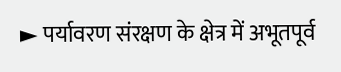► पर्यावरण संरक्षण के क्षेत्र में अभूतपूर्व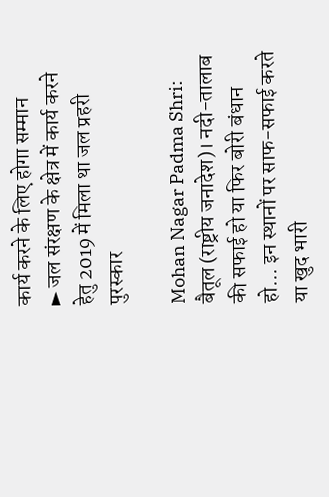कार्य करने के लिए होगा सम्मान
► जल संरक्षण के क्षेत्र में कार्य करने हेतु 2019 में मिला था जल प्रहरी पुरस्कार

Mohan Nagar Padma Shri: बैतूल (राष्ट्रीय जनादेश)। नदी-तालाब की सफाई हो या फिर बोरी बंधान हो... इन स्थानों पर साफ-सफाई करते या खुद भारी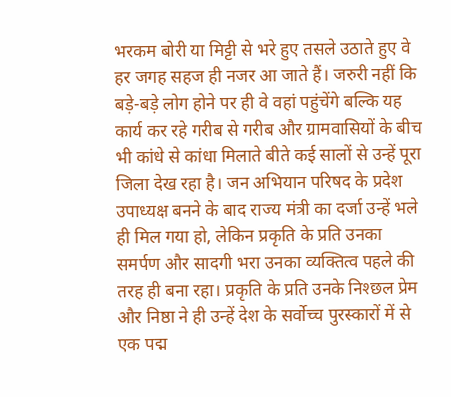भरकम बोरी या मिट्टी से भरे हुए तसले उठाते हुए वे हर जगह सहज ही नजर आ जाते हैं। जरुरी नहीं कि बड़े-बड़े लोग होने पर ही वे वहां पहुंचेंगे बल्कि यह कार्य कर रहे गरीब से गरीब और ग्रामवासियों के बीच भी कांधे से कांधा मिलाते बीते कई सालों से उन्हें पूरा जिला देख रहा है। जन अभियान परिषद के प्रदेश उपाध्यक्ष बनने के बाद राज्य मंत्री का दर्जा उन्हें भले ही मिल गया हो, लेकिन प्रकृति के प्रति उनका समर्पण और सादगी भरा उनका व्यक्तित्व पहले की तरह ही बना रहा। प्रकृति के प्रति उनके निश्छल प्रेम और निष्ठा ने ही उन्हें देश के सर्वोच्च पुरस्कारों में से एक पद्म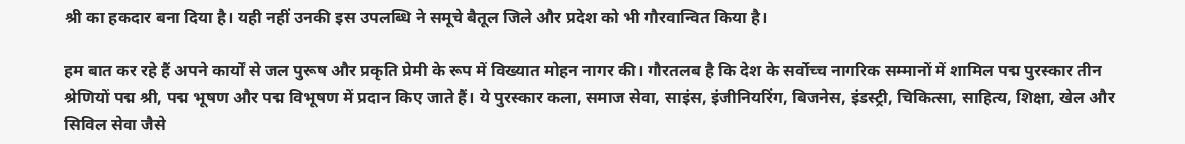श्री का हकदार बना दिया है। यही नहीं उनकी इस उपलब्धि ने समूचे बैतूल जिले और प्रदेश को भी गौरवान्वित किया है।

हम बात कर रहे हैं अपने कार्यों से जल पुरूष और प्रकृति प्रेमी के रूप में विख्यात मोहन नागर की। गौरतलब है कि देश के सर्वोच्च नागरिक सम्मानों में शामिल पद्म पुरस्कार तीन श्रेणियों पद्म श्री, पद्म भूषण और पद्म विभूषण में प्रदान किए जाते हैं। ये पुरस्कार कला, समाज सेवा, साइंस, इंजीनियरिंग, बिजनेस, इंडस्ट्री, चिकित्सा, साहित्य, शिक्षा, खेल और सिविल सेवा जैसे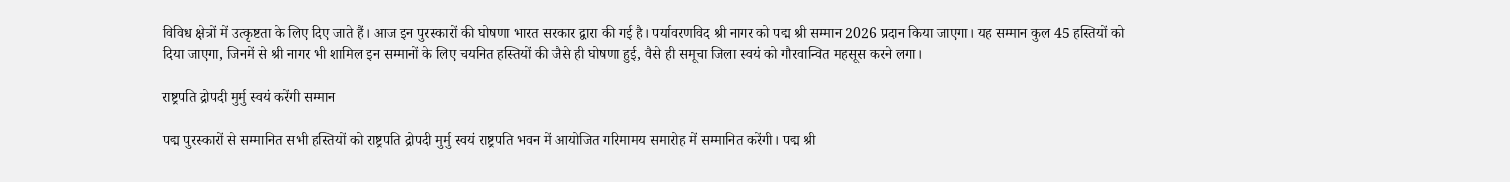विविध क्षेत्रों में उत्कृष्टता के लिए दिए जाते हैं। आज इन पुरस्कारों की घोषणा भारत सरकार द्वारा की गई है। पर्यावरणविद श्री नागर को पद्म श्री सम्मान 2026 प्रदान किया जाएगा। यह सम्मान कुल 45 हस्तियों को दिया जाएगा, जिनमें से श्री नागर भी शामिल इन सम्मानों के लिए चयनित हस्तियों की जैसे ही घोषणा हुई, वैसे ही समूचा जिला स्वयं को गौरवान्वित महसूस करने लगा।

राष्ट्रपति द्रोपदी मुर्मु स्वयं करेंगी सम्मान

पद्म पुरस्कारों से सम्मानित सभी हस्तियों को राष्ट्रपति द्रोपदी मुर्मु स्वयं राष्ट्रपति भवन में आयोजित गरिमामय समारोह में सम्मानित करेंगी। पद्म श्री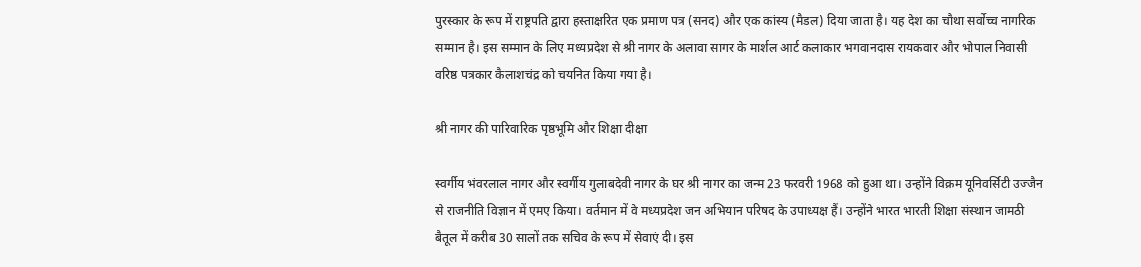पुरस्कार के रूप में राष्ट्रपति द्वारा हस्ताक्षरित एक प्रमाण पत्र (सनद) और एक कांस्य (मैडल) दिया जाता है। यह देश का चौथा सर्वोच्च नागरिक सम्मान है। इस सम्मान के लिए मध्यप्रदेश से श्री नागर के अलावा सागर के मार्शल आर्ट कलाकार भगवानदास रायकवार और भोपाल निवासी वरिष्ठ पत्रकार कैलाशचंद्र को चयनित किया गया है।

श्री नागर की पारिवारिक पृष्ठभूमि और शिक्षा दीक्षा

स्वर्गीय भंवरलाल नागर और स्वर्गीय गुलाबदेवी नागर के घर श्री नागर का जन्म 23 फरवरी 1968 को हुआ था। उन्होंने विक्रम यूनिवर्सिटी उज्जैन से राजनीति विज्ञान में एमए किया। वर्तमान में वे मध्यप्रदेश जन अभियान परिषद के उपाध्यक्ष हैं। उन्होंने भारत भारती शिक्षा संस्थान जामठी बैतूल में करीब 30 सालों तक सचिव के रूप में सेवाएं दी। इस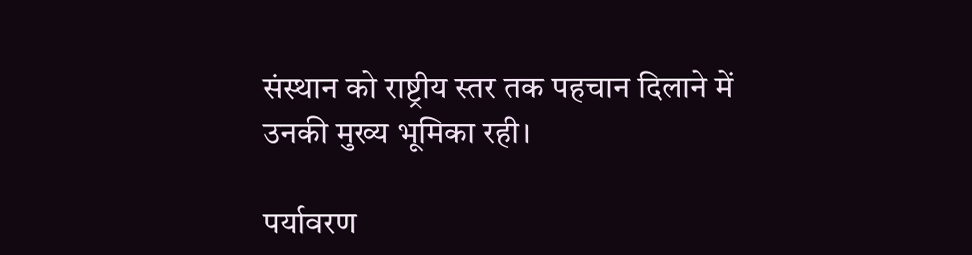संस्थान को राष्ट्रीय स्तर तक पहचान दिलाने में उनकी मुख्य भूमिका रही।

पर्यावरण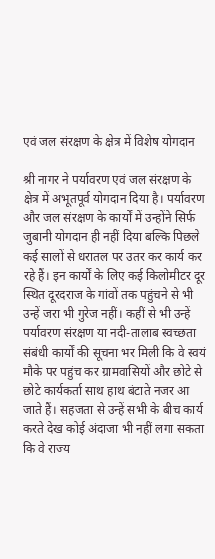एवं जल संरक्षण के क्षेत्र में विशेष योगदान

श्री नागर ने पर्यावरण एवं जल संरक्षण के क्षेत्र में अभूतपूर्व योगदान दिया है। पर्यावरण और जल संरक्षण के कार्यों में उन्होंने सिर्फ जुबानी योगदान ही नहीं दिया बल्कि पिछले कई सालों से धरातल पर उतर कर कार्य कर रहे हैं। इन कार्यों के लिए कई किलोमीटर दूर स्थित दूरदराज के गांवों तक पहुंचने से भी उन्हें जरा भी गुरेज नहीं। कहीं से भी उन्हें पर्यावरण संरक्षण या नदी-तालाब स्वच्छता संबंधी कार्यों की सूचना भर मिली कि वे स्वयं मौके पर पहुंच कर ग्रामवासियों और छोटे से छोटे कार्यकर्ता साथ हाथ बंटाते नजर आ जाते हैं। सहजता से उन्हें सभी के बीच कार्य करते देख कोई अंदाजा भी नहीं लगा सकता कि वे राज्य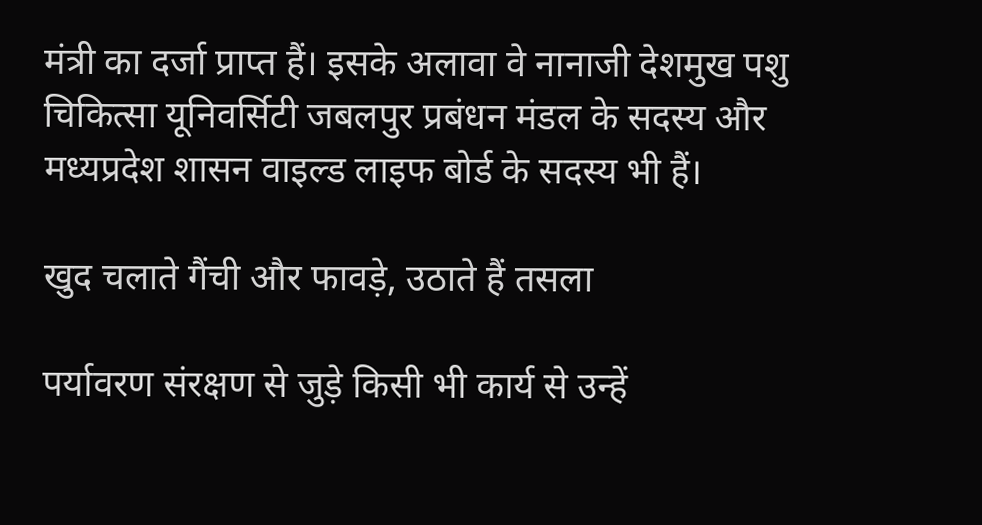मंत्री का दर्जा प्राप्त हैं। इसके अलावा वे नानाजी देशमुख पशु चिकित्सा यूनिवर्सिटी जबलपुर प्रबंधन मंडल के सदस्य और मध्यप्रदेश शासन वाइल्ड लाइफ बोर्ड के सदस्य भी हैं।

खुद चलाते गैंची और फावड़े, उठाते हैं तसला

पर्यावरण संरक्षण से जुड़े किसी भी कार्य से उन्हें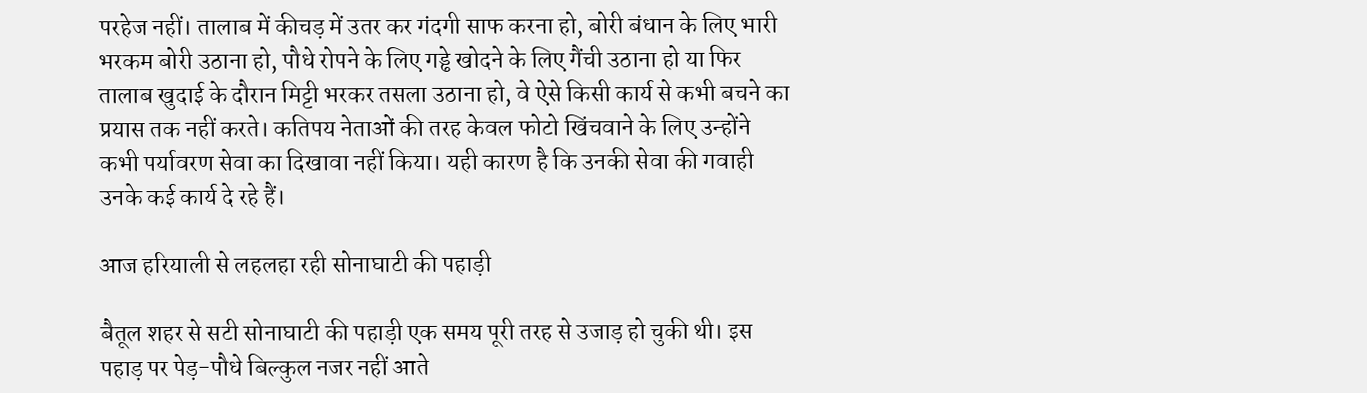परहेज नहीं। तालाब में कीचड़ में उतर कर गंदगी साफ करना हो, बोरी बंधान के लिए भारी भरकम बोरी उठाना हो, पौधे रोपने के लिए गड्ढे खोदने के लिए गैंची उठाना हो या फिर तालाब खुदाई के दौरान मिट्टी भरकर तसला उठाना हो, वे ऐसे किसी कार्य से कभी बचने का प्रयास तक नहीं करते। कतिपय नेताओं की तरह केवल फोटो खिंचवाने के लिए उन्होंने कभी पर्यावरण सेवा का दिखावा नहीं किया। यही कारण है कि उनकी सेवा की गवाही उनके कई कार्य दे रहे हैं।

आज हरियाली से लहलहा रही सोनाघाटी की पहाड़ी

बैतूल शहर से सटी सोनाघाटी की पहाड़ी एक समय पूरी तरह से उजाड़ हो चुकी थी। इस पहाड़ पर पेड़-पौधे बिल्कुल नजर नहीं आते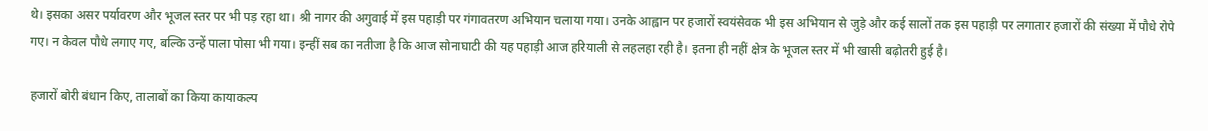थे। इसका असर पर्यावरण और भूजल स्तर पर भी पड़ रहा था। श्री नागर की अगुवाई में इस पहाड़ी पर गंगावतरण अभियान चलाया गया। उनके आह्वान पर हजारों स्वयंसेवक भी इस अभियान से जुड़े और कई सालों तक इस पहाड़ी पर लगातार हजारों की संख्या में पौधे रोपे गए। न केवल पौधे लगाए गए, बल्कि उन्हें पाला पोसा भी गया। इन्हीं सब का नतीजा है कि आज सोनाघाटी की यह पहाड़ी आज हरियाली से लहलहा रही है। इतना ही नहीं क्षेत्र के भूजल स्तर में भी खासी बढ़ोतरी हुई है।

हजारों बोरी बंधान किए, तालाबों का किया कायाकल्प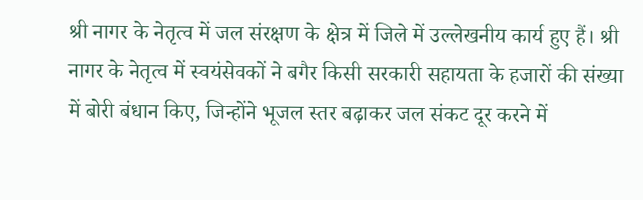श्री नागर के नेतृत्व में जल संरक्षण के क्षेत्र में जिले में उल्लेखनीय कार्य हुए हैं। श्री नागर के नेतृत्व में स्वयंसेवकों ने बगैर किसी सरकारी सहायता के हजारों की संख्या में बोरी बंधान किए, जिन्होंने भूजल स्तर बढ़ाकर जल संकट दूर करने में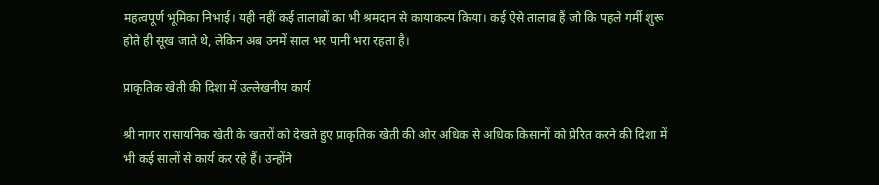महत्वपूर्ण भूमिका निभाई। यही नहीं कई तालाबों का भी श्रमदान से कायाकल्प किया। कई ऐसे तालाब हैं जो कि पहले गर्मी शुरू होते ही सूख जाते थे, लेकिन अब उनमें साल भर पानी भरा रहता है।

प्राकृतिक खेती की दिशा में उल्लेखनीय कार्य

श्री नागर रासायनिक खेती के खतरों को देखते हुए प्राकृतिक खेती की ओर अधिक से अधिक किसानों को प्रेरित करने की दिशा में भी कई सालों से कार्य कर रहे हैं। उन्होंने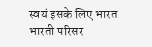स्वयं इसके लिए भारत भारती परिसर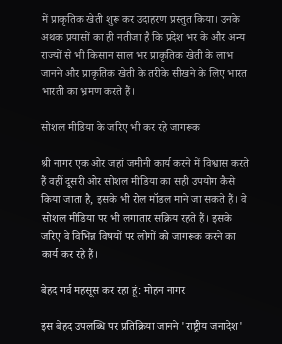में प्राकृतिक खेती शुरू कर उदाहरण प्रस्तुत किया। उनके अथक प्रयासों का ही नतीजा है कि प्रदेश भर के और अन्य राज्यों से भी किसान साल भर प्राकृतिक खेती के लाभ जानने और प्राकृतिक खेती के तरीके सीखने के लिए भारत भारती का भ्रमण करते हैं।

सोशल मीडिया के जरिए भी कर रहे जागरूक

श्री नागर एक ओर जहां जमीनी कार्य करने में विश्वास करते हैं वहीं दूसरी ओर सोशल मीडिया का सही उपयोग कैसे किया जाता है, इसके भी रोल मॉडल माने जा सकते हैं। वे सोशल मीडिया पर भी लगातार सक्रिय रहते हैं। इसके जरिए वे विभिन्न विषयों पर लोगों को जागरूक करने का कार्य कर रहे हैं।

बेहद गर्व महसूस कर रहा हूं: मोहन नागर

इस बेहद उपलब्धि पर प्रतिक्रिया जानने 'राष्ट्रीय जनादेश'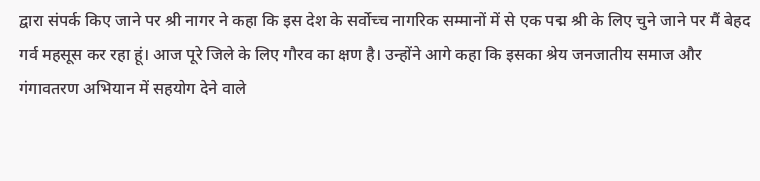द्वारा संपर्क किए जाने पर श्री नागर ने कहा कि इस देश के सर्वोच्च नागरिक सम्मानों में से एक पद्म श्री के लिए चुने जाने पर मैं बेहद गर्व महसूस कर रहा हूं। आज पूरे जिले के लिए गौरव का क्षण है। उन्होंने आगे कहा कि इसका श्रेय जनजातीय समाज और गंगावतरण अभियान में सहयोग देने वाले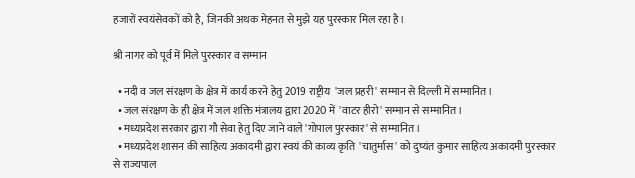हजारों स्वयंसेवकों को है, जिनकी अथक मेहनत से मुझे यह पुरस्कार मिल रहा है।

श्री नागर को पूर्व में मिले पुरस्कार व सम्मान

  • नदी व जल संरक्षण के क्षेत्र में कार्य करने हेतु 2019 राष्ट्रीय  'जल प्रहरी' सम्मान से दिल्ली में सम्मानित।
  • जल संरक्षण के ही क्षेत्र में जल शक्ति मंत्रालय द्वारा 2020 में  'वाटर हीरो' सम्मान से सम्मानित।
  • मध्यप्रदेश सरकार द्वारा गौ सेवा हेतु दिए जाने वाले 'गोपाल पुरस्कार' से सम्मानित।
  • मध्यप्रदेश शासन की साहित्य अकादमी द्वारा स्वयं की काव्य कृति  'चातुर्मास' को दुष्यंत कुमार साहित्य अकादमी पुरस्कार से राज्यपाल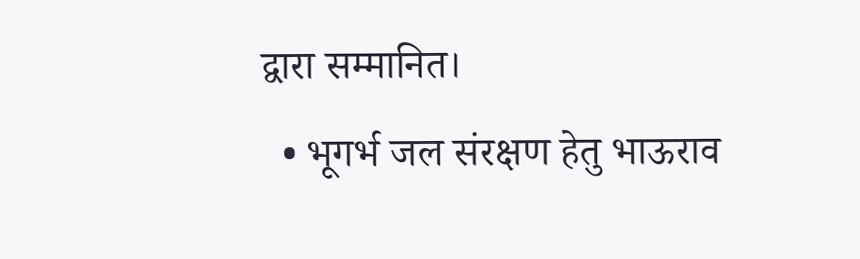द्वारा सम्मानित।
  • भूगर्भ जल संरक्षण हेतु भाऊराव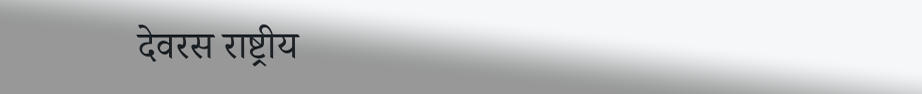देवरस राष्ट्रीय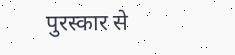पुरस्कार से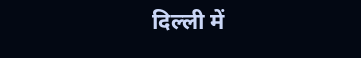दिल्ली में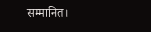सम्मानित।